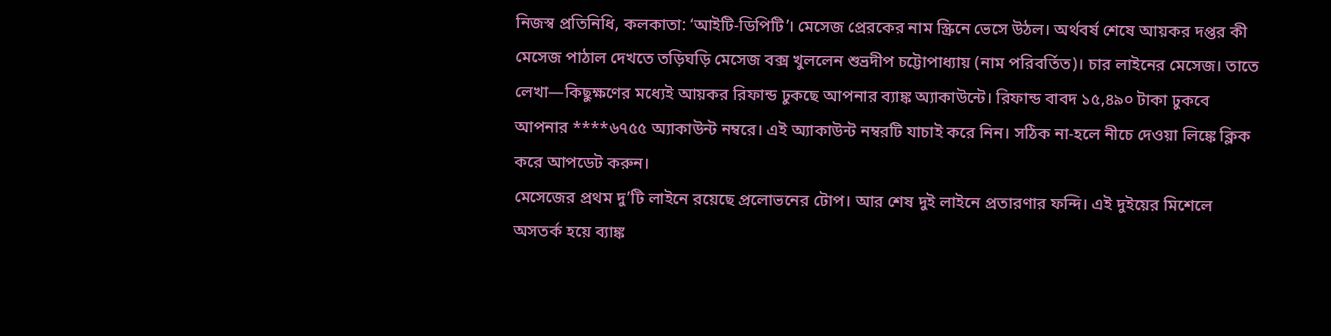নিজস্ব প্রতিনিধি, কলকাতা: ‘আইটি-ডিপিটি’। মেসেজ প্রেরকের নাম স্ক্রিনে ভেসে উঠল। অর্থবর্ষ শেষে আয়কর দপ্তর কী মেসেজ পাঠাল দেখতে তড়িঘড়ি মেসেজ বক্স খুললেন শুভ্রদীপ চট্টোপাধ্যায় (নাম পরিবর্তিত)। চার লাইনের মেসেজ। তাতে লেখা—কিছুক্ষণের মধ্যেই আয়কর রিফান্ড ঢুকছে আপনার ব্যাঙ্ক অ্যাকাউন্টে। রিফান্ড বাবদ ১৫,৪৯০ টাকা ঢুকবে আপনার ****৬৭৫৫ অ্যাকাউন্ট নম্বরে। এই অ্যাকাউন্ট নম্বরটি যাচাই করে নিন। সঠিক না-হলে নীচে দেওয়া লিঙ্কে ক্লিক করে আপডেট করুন।
মেসেজের প্রথম দু’টি লাইনে রয়েছে প্রলোভনের টোপ। আর শেষ দুই লাইনে প্রতারণার ফন্দি। এই দুইয়ের মিশেলে অসতর্ক হয়ে ব্যাঙ্ক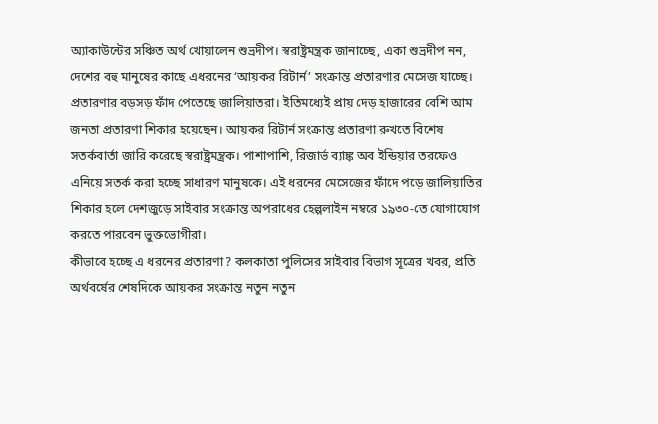অ্যাকাউন্টের সঞ্চিত অর্থ খোয়ালেন শুভ্রদীপ। স্বরাষ্ট্রমন্ত্রক জানাচ্ছে, একা শুভ্রদীপ নন, দেশের বহু মানুষের কাছে এধরনের ‘আয়কর রিটার্ন’ সংক্রান্ত প্রতারণার মেসেজ যাচ্ছে। প্রতারণার বড়সড় ফাঁদ পেতেছে জালিয়াতরা। ইতিমধ্যেই প্রায় দেড় হাজারের বেশি আম জনতা প্রতারণা শিকার হয়েছেন। আয়কর রিটার্ন সংক্রান্ত প্রতারণা রুখতে বিশেষ সতর্কবার্তা জারি করেছে স্বরাষ্ট্রমন্ত্রক। পাশাপাশি, রিজার্ভ ব্যাঙ্ক অব ইন্ডিয়ার তরফেও এনিয়ে সতর্ক করা হচ্ছে সাধারণ মানুষকে। এই ধরনের মেসেজের ফাঁদে পড়ে জালিয়াতির শিকার হলে দেশজুড়ে সাইবার সংক্রান্ত অপরাধের হেল্পলাইন নম্বরে ১৯৩০-তে যোগাযোগ করতে পারবেন ভুক্তভোগীরা।
কীভাবে হচ্ছে এ ধরনের প্রতারণা? কলকাতা পুলিসের সাইবার বিভাগ সূত্রের খবর, প্রতি অর্থবর্ষের শেষদিকে আয়কর সংক্রান্ত নতুন নতুন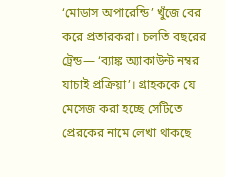‘মোডাস অপারেন্ডি’ খুঁজে বের করে প্রতারকরা। চলতি বছরের ট্রেন্ড— ‘ব্যাঙ্ক অ্যাকাউন্ট নম্বর যাচাই প্রক্রিয়া’। গ্রাহককে যে মেসেজ করা হচ্ছে সেটিতে প্রেরকের নামে লেখা থাকছে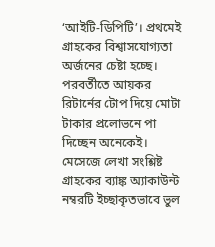‘আইটি-ডিপিটি’। প্রথমেই গ্রাহকের বিশ্বাসযোগ্যতা অর্জনের চেষ্টা হচ্ছে। পরবর্তীতে আয়কর রিটার্নের টোপ দিয়ে মোটা টাকার প্রলোভনে পা দিচ্ছেন অনেকেই। মেসেজে লেখা সংশ্লিষ্ট গ্রাহকের ব্যাঙ্ক অ্যাকাউন্ট নম্বরটি ইচ্ছাকৃতভাবে ভুল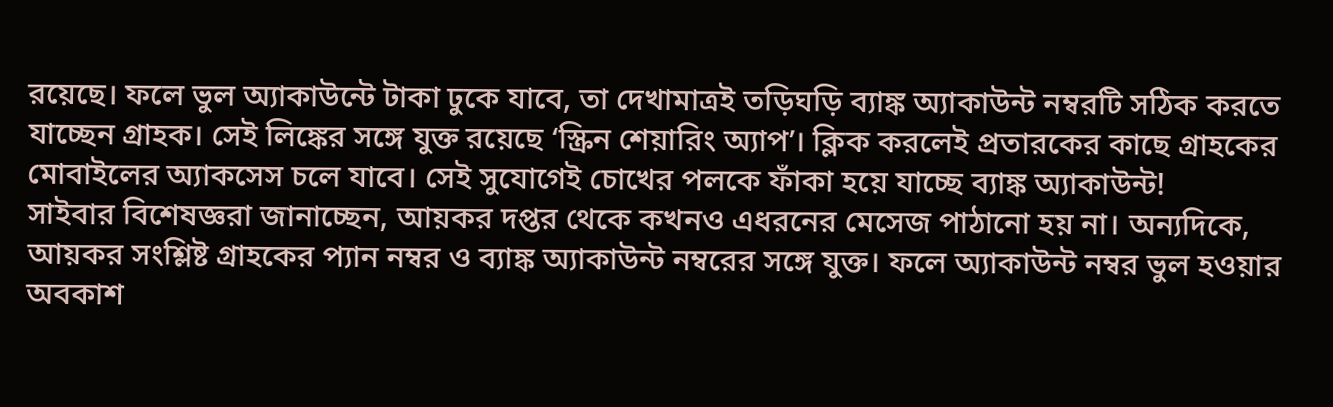রয়েছে। ফলে ভুল অ্যাকাউন্টে টাকা ঢুকে যাবে, তা দেখামাত্রই তড়িঘড়ি ব্যাঙ্ক অ্যাকাউন্ট নম্বরটি সঠিক করতে যাচ্ছেন গ্রাহক। সেই লিঙ্কের সঙ্গে যুক্ত রয়েছে ‘স্ক্রিন শেয়ারিং অ্যাপ’। ক্লিক করলেই প্রতারকের কাছে গ্রাহকের মোবাইলের অ্যাকসেস চলে যাবে। সেই সুযোগেই চোখের পলকে ফাঁকা হয়ে যাচ্ছে ব্যাঙ্ক অ্যাকাউন্ট!
সাইবার বিশেষজ্ঞরা জানাচ্ছেন, আয়কর দপ্তর থেকে কখনও এধরনের মেসেজ পাঠানো হয় না। অন্যদিকে, আয়কর সংশ্লিষ্ট গ্রাহকের প্যান নম্বর ও ব্যাঙ্ক অ্যাকাউন্ট নম্বরের সঙ্গে যুক্ত। ফলে অ্যাকাউন্ট নম্বর ভুল হওয়ার অবকাশ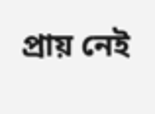প্রায় নেই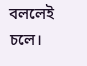বললেই চলে।